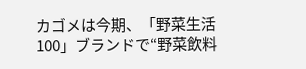カゴメは今期、「野菜生活100」ブランドで“野菜飲料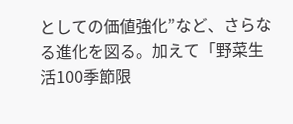としての価値強化”など、さらなる進化を図る。加えて「野菜生活100季節限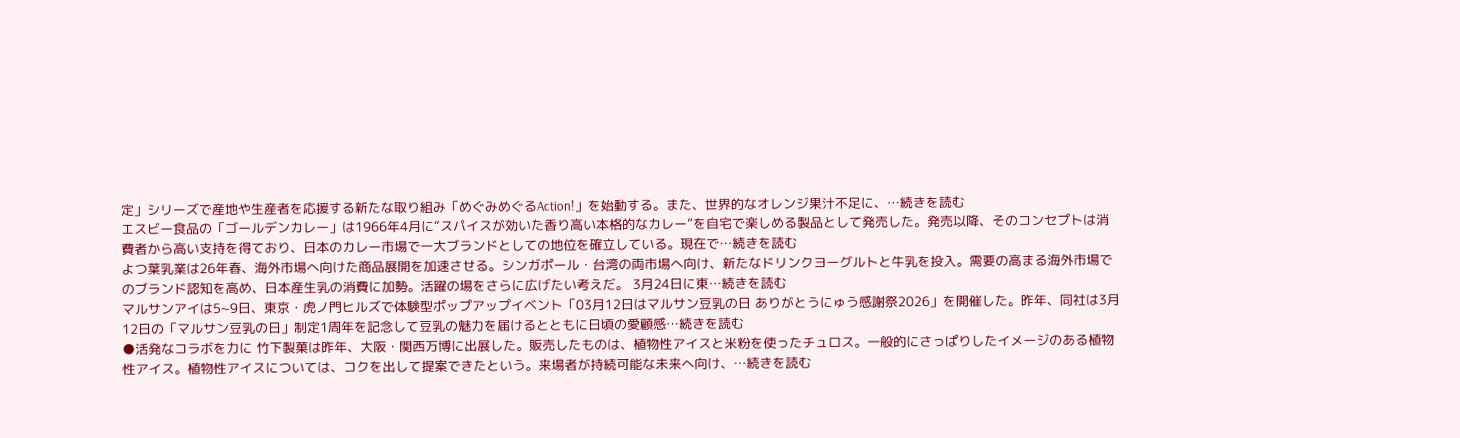定」シリーズで産地や生産者を応援する新たな取り組み「めぐみめぐるAction!」を始動する。また、世界的なオレンジ果汁不足に、…続きを読む
エスビー食品の「ゴールデンカレー」は1966年4月に“スパイスが効いた香り高い本格的なカレー”を自宅で楽しめる製品として発売した。発売以降、そのコンセプトは消費者から高い支持を得ており、日本のカレー市場で一大ブランドとしての地位を確立している。現在で…続きを読む
よつ葉乳業は26年春、海外市場へ向けた商品展開を加速させる。シンガポール・台湾の両市場へ向け、新たなドリンクヨーグルトと牛乳を投入。需要の高まる海外市場でのブランド認知を高め、日本産生乳の消費に加勢。活躍の場をさらに広げたい考えだ。 3月24日に東…続きを読む
マルサンアイは5~9日、東京・虎ノ門ヒルズで体験型ポップアップイベント「03月12日はマルサン豆乳の日 ありがとうにゅう感謝祭2026」を開催した。昨年、同社は3月12日の「マルサン豆乳の日」制定1周年を記念して豆乳の魅力を届けるとともに日頃の愛顧感…続きを読む
●活発なコラボを力に 竹下製菓は昨年、大阪・関西万博に出展した。販売したものは、植物性アイスと米粉を使ったチュロス。一般的にさっぱりしたイメージのある植物性アイス。植物性アイスについては、コクを出して提案できたという。来場者が持続可能な未来へ向け、…続きを読む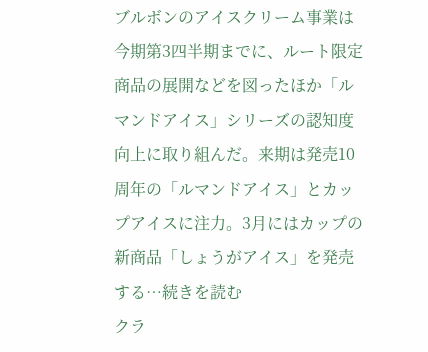ブルボンのアイスクリーム事業は今期第3四半期までに、ルート限定商品の展開などを図ったほか「ルマンドアイス」シリーズの認知度向上に取り組んだ。来期は発売10周年の「ルマンドアイス」とカップアイスに注力。3月にはカップの新商品「しょうがアイス」を発売する…続きを読む
クラ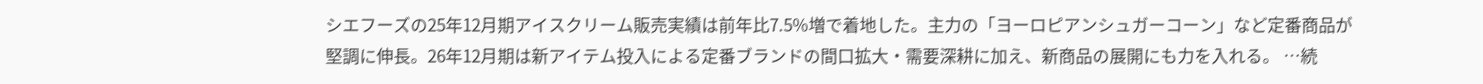シエフーズの25年12月期アイスクリーム販売実績は前年比7.5%増で着地した。主力の「ヨーロピアンシュガーコーン」など定番商品が堅調に伸長。26年12月期は新アイテム投入による定番ブランドの間口拡大・需要深耕に加え、新商品の展開にも力を入れる。 …続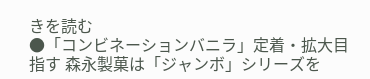きを読む
●「コンビネーションバニラ」定着・拡大目指す 森永製菓は「ジャンボ」シリーズを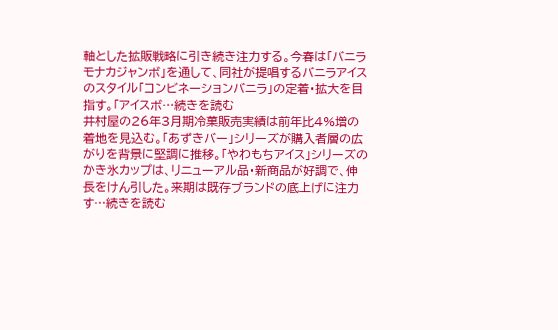軸とした拡販戦略に引き続き注力する。今春は「バニラモナカジャンボ」を通して、同社が提唱するバニラアイスのスタイル「コンビネーションバニラ」の定着・拡大を目指す。「アイスボ…続きを読む
井村屋の26年3月期冷菓販売実績は前年比4%増の着地を見込む。「あずきバー」シリーズが購入者層の広がりを背景に堅調に推移。「やわもちアイス」シリーズのかき氷カップは、リニューアル品・新商品が好調で、伸長をけん引した。来期は既存ブランドの底上げに注力す…続きを読む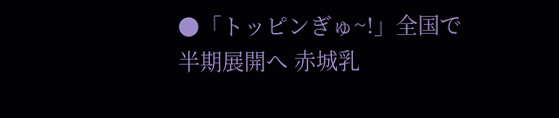●「トッピンぎゅ~!」全国で半期展開へ 赤城乳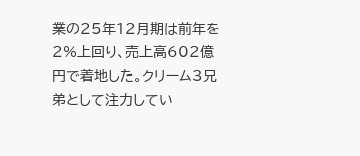業の25年12月期は前年を2%上回り、売上高602億円で着地した。クリーム3兄弟として注力してい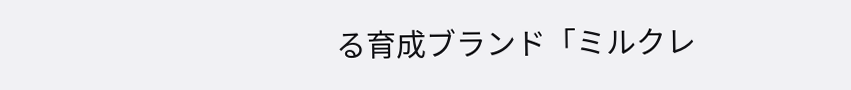る育成ブランド「ミルクレ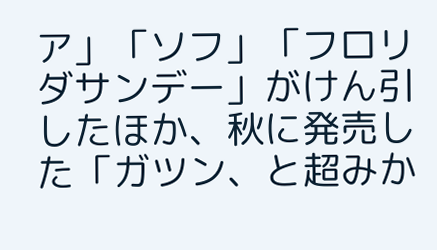ア」「ソフ」「フロリダサンデー」がけん引したほか、秋に発売した「ガツン、と超みか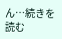ん…続きを読む